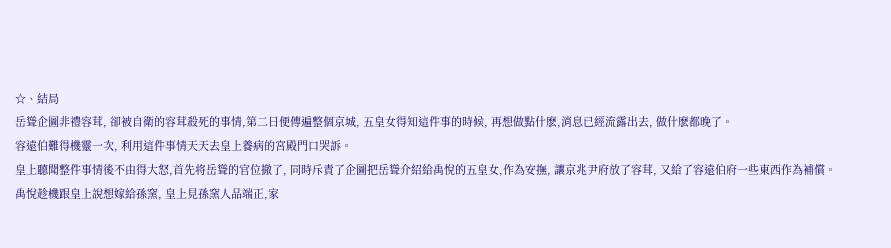☆、結局
岳聳企圖非禮容茸, 卻被自衛的容茸殺死的事情,第二日便傳遍整個京城, 五皇女得知這件事的時候, 再想做點什麽,消息已經流露出去, 做什麽都晚了。
容遠伯難得機靈一次, 利用這件事情天天去皇上養病的宮殿門口哭訴。
皇上聽聞整件事情後不由得大怒,首先将岳聳的官位撤了, 同時斥責了企圖把岳聳介紹給禹悅的五皇女,作為安撫, 讓京兆尹府放了容茸, 又給了容遠伯府一些東西作為補償。
禹悅趁機跟皇上說想嫁給孫窯, 皇上見孫窯人品端正,家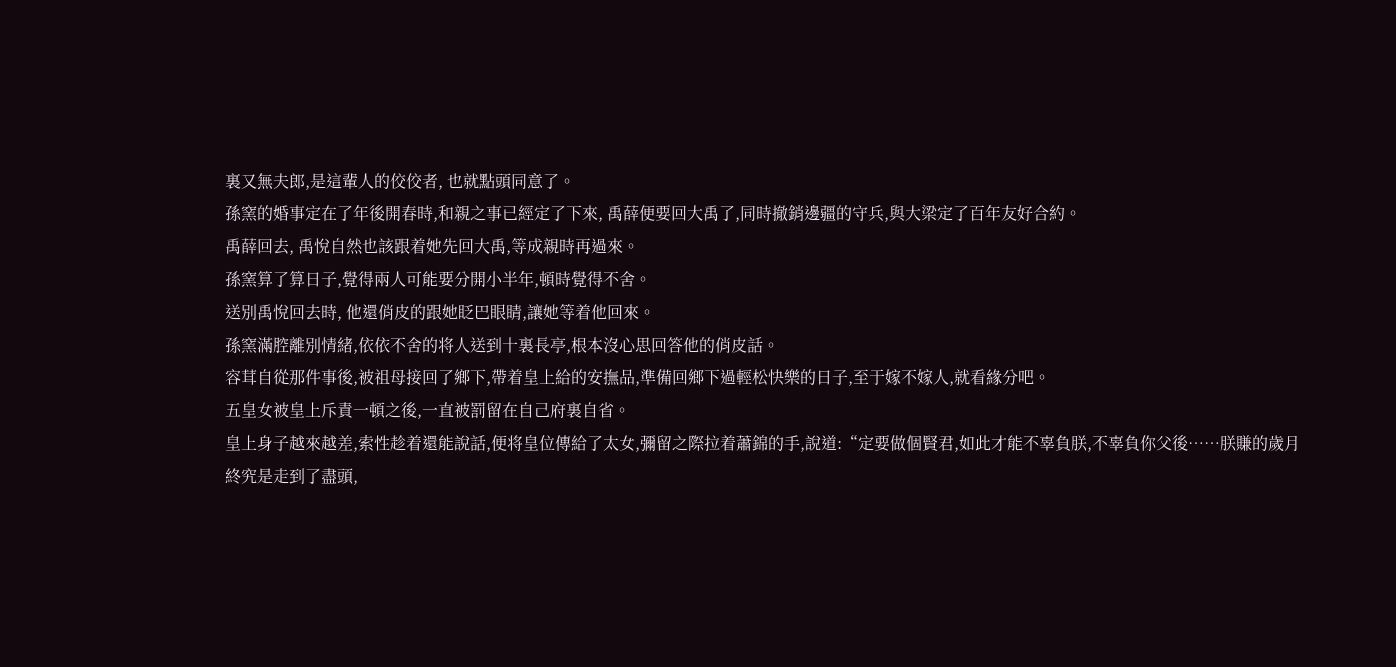裏又無夫郎,是這輩人的佼佼者, 也就點頭同意了。
孫窯的婚事定在了年後開春時,和親之事已經定了下來, 禹薛便要回大禹了,同時撤銷邊疆的守兵,與大梁定了百年友好合約。
禹薛回去, 禹悅自然也該跟着她先回大禹,等成親時再過來。
孫窯算了算日子,覺得兩人可能要分開小半年,頓時覺得不舍。
送別禹悅回去時, 他還俏皮的跟她眨巴眼睛,讓她等着他回來。
孫窯滿腔離別情緒,依依不舍的将人送到十裏長亭,根本沒心思回答他的俏皮話。
容茸自從那件事後,被祖母接回了鄉下,帶着皇上給的安撫品,準備回鄉下過輕松快樂的日子,至于嫁不嫁人,就看緣分吧。
五皇女被皇上斥責一頓之後,一直被罰留在自己府裏自省。
皇上身子越來越差,索性趁着還能說話,便将皇位傳給了太女,彌留之際拉着蕭錦的手,說道:“定要做個賢君,如此才能不辜負朕,不辜負你父後……朕賺的歲月終究是走到了盡頭,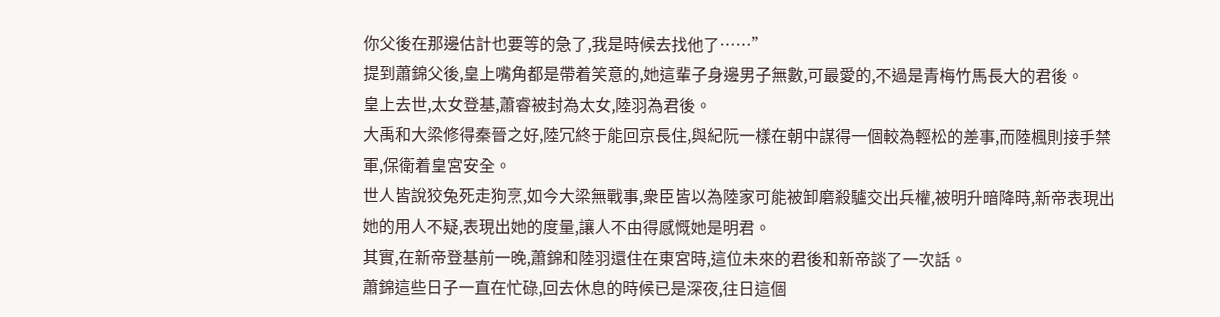你父後在那邊估計也要等的急了,我是時候去找他了……”
提到蕭錦父後,皇上嘴角都是帶着笑意的,她這輩子身邊男子無數,可最愛的,不過是青梅竹馬長大的君後。
皇上去世,太女登基,蕭睿被封為太女,陸羽為君後。
大禹和大梁修得秦晉之好,陸冗終于能回京長住,與紀阮一樣在朝中謀得一個較為輕松的差事,而陸楓則接手禁軍,保衛着皇宮安全。
世人皆說狡兔死走狗烹,如今大梁無戰事,衆臣皆以為陸家可能被卸磨殺驢交出兵權,被明升暗降時,新帝表現出她的用人不疑,表現出她的度量,讓人不由得感慨她是明君。
其實,在新帝登基前一晚,蕭錦和陸羽還住在東宮時,這位未來的君後和新帝談了一次話。
蕭錦這些日子一直在忙碌,回去休息的時候已是深夜,往日這個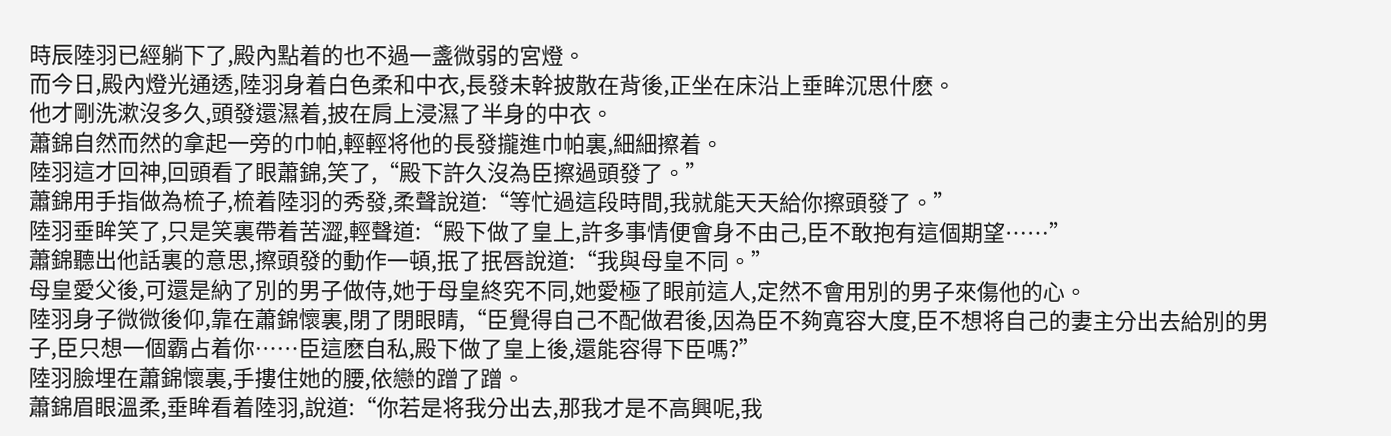時辰陸羽已經躺下了,殿內點着的也不過一盞微弱的宮燈。
而今日,殿內燈光通透,陸羽身着白色柔和中衣,長發未幹披散在背後,正坐在床沿上垂眸沉思什麽。
他才剛洗漱沒多久,頭發還濕着,披在肩上浸濕了半身的中衣。
蕭錦自然而然的拿起一旁的巾帕,輕輕将他的長發攏進巾帕裏,細細擦着。
陸羽這才回神,回頭看了眼蕭錦,笑了,“殿下許久沒為臣擦過頭發了。”
蕭錦用手指做為梳子,梳着陸羽的秀發,柔聲說道:“等忙過這段時間,我就能天天給你擦頭發了。”
陸羽垂眸笑了,只是笑裏帶着苦澀,輕聲道:“殿下做了皇上,許多事情便會身不由己,臣不敢抱有這個期望……”
蕭錦聽出他話裏的意思,擦頭發的動作一頓,抿了抿唇說道:“我與母皇不同。”
母皇愛父後,可還是納了別的男子做侍,她于母皇終究不同,她愛極了眼前這人,定然不會用別的男子來傷他的心。
陸羽身子微微後仰,靠在蕭錦懷裏,閉了閉眼睛,“臣覺得自己不配做君後,因為臣不夠寬容大度,臣不想将自己的妻主分出去給別的男子,臣只想一個霸占着你……臣這麽自私,殿下做了皇上後,還能容得下臣嗎?”
陸羽臉埋在蕭錦懷裏,手摟住她的腰,依戀的蹭了蹭。
蕭錦眉眼溫柔,垂眸看着陸羽,說道:“你若是将我分出去,那我才是不高興呢,我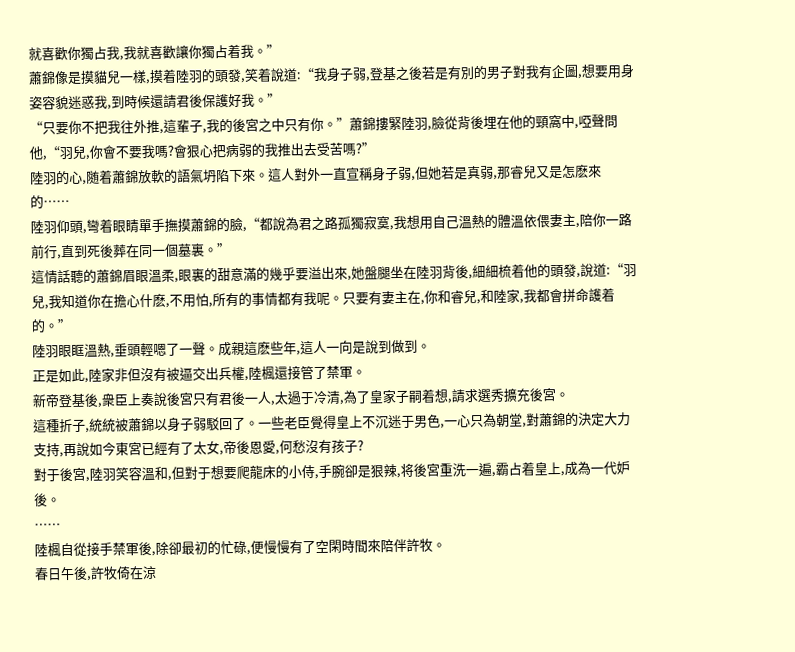就喜歡你獨占我,我就喜歡讓你獨占着我。”
蕭錦像是摸貓兒一樣,摸着陸羽的頭發,笑着說道:“我身子弱,登基之後若是有別的男子對我有企圖,想要用身姿容貌迷惑我,到時候還請君後保護好我。”
“只要你不把我往外推,這輩子,我的後宮之中只有你。”蕭錦摟緊陸羽,臉從背後埋在他的頸窩中,啞聲問他,“羽兒,你會不要我嗎?會狠心把病弱的我推出去受苦嗎?”
陸羽的心,随着蕭錦放軟的語氣坍陷下來。這人對外一直宣稱身子弱,但她若是真弱,那睿兒又是怎麽來的……
陸羽仰頭,彎着眼睛單手撫摸蕭錦的臉,“都說為君之路孤獨寂寞,我想用自己溫熱的體溫依偎妻主,陪你一路前行,直到死後葬在同一個墓裏。”
這情話聽的蕭錦眉眼溫柔,眼裏的甜意滿的幾乎要溢出來,她盤腿坐在陸羽背後,細細梳着他的頭發,說道:“羽兒,我知道你在擔心什麽,不用怕,所有的事情都有我呢。只要有妻主在,你和睿兒,和陸家,我都會拼命護着的。”
陸羽眼眶溫熱,垂頭輕嗯了一聲。成親這麽些年,這人一向是說到做到。
正是如此,陸家非但沒有被逼交出兵權,陸楓還接管了禁軍。
新帝登基後,衆臣上奏說後宮只有君後一人,太過于冷清,為了皇家子嗣着想,請求選秀擴充後宮。
這種折子,統統被蕭錦以身子弱駁回了。一些老臣覺得皇上不沉迷于男色,一心只為朝堂,對蕭錦的決定大力支持,再說如今東宮已經有了太女,帝後恩愛,何愁沒有孩子?
對于後宮,陸羽笑容溫和,但對于想要爬龍床的小侍,手腕卻是狠辣,将後宮重洗一遍,霸占着皇上,成為一代妒後。
……
陸楓自從接手禁軍後,除卻最初的忙碌,便慢慢有了空閑時間來陪伴許牧。
春日午後,許牧倚在涼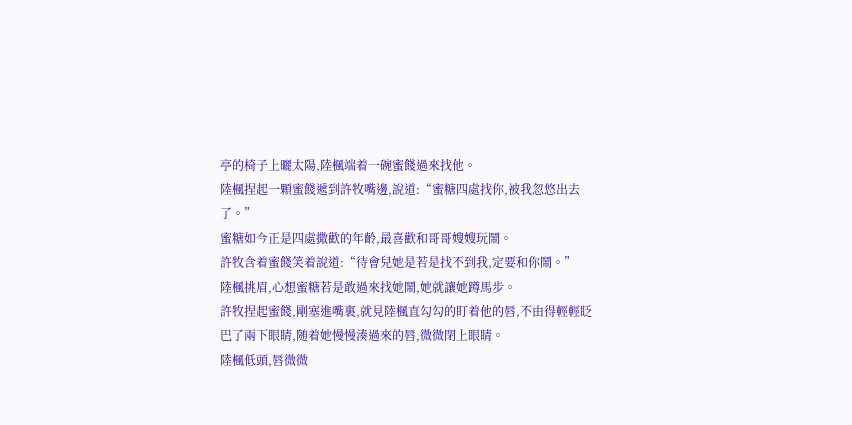亭的椅子上曬太陽,陸楓端着一碗蜜餞過來找他。
陸楓捏起一顆蜜餞遞到許牧嘴邊,說道:“蜜糖四處找你,被我忽悠出去了。”
蜜糖如今正是四處撒歡的年齡,最喜歡和哥哥嫂嫂玩鬧。
許牧含着蜜餞笑着說道:“待會兒她是若是找不到我,定要和你鬧。”
陸楓挑眉,心想蜜糖若是敢過來找她鬧,她就讓她蹲馬步。
許牧捏起蜜餞,剛塞進嘴裏,就見陸楓直勾勾的盯着他的唇,不由得輕輕眨巴了兩下眼睛,随着她慢慢湊過來的唇,微微閉上眼睛。
陸楓低頭,唇微微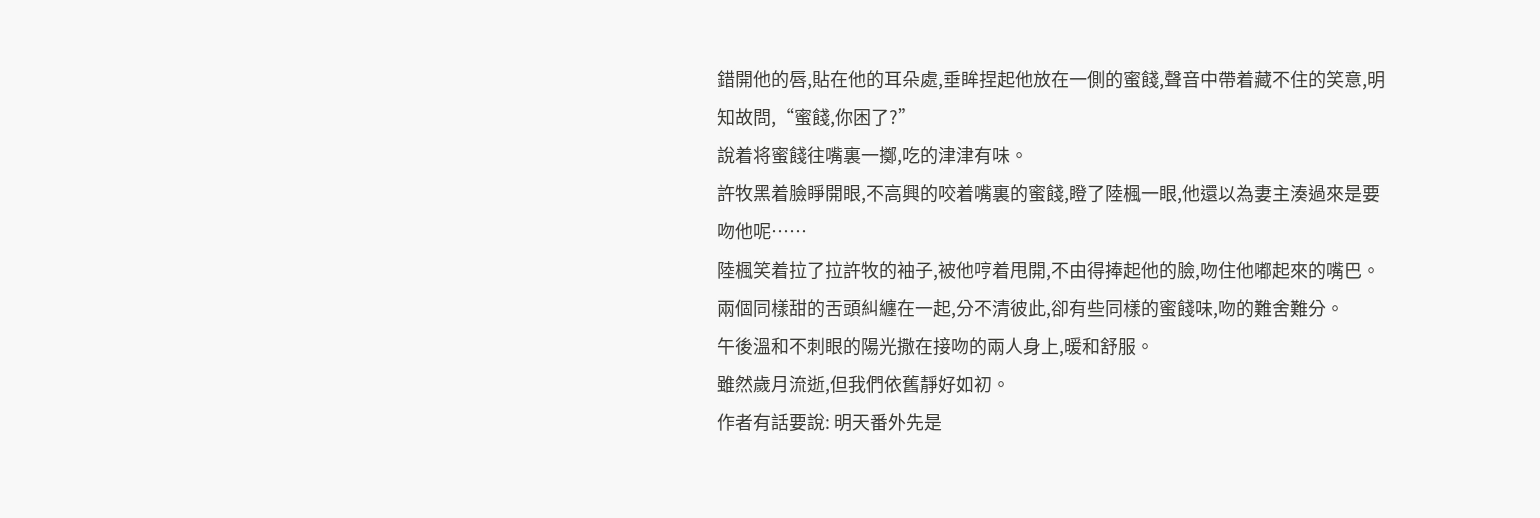錯開他的唇,貼在他的耳朵處,垂眸捏起他放在一側的蜜餞,聲音中帶着藏不住的笑意,明知故問,“蜜餞,你困了?”
說着将蜜餞往嘴裏一擲,吃的津津有味。
許牧黑着臉睜開眼,不高興的咬着嘴裏的蜜餞,瞪了陸楓一眼,他還以為妻主湊過來是要吻他呢……
陸楓笑着拉了拉許牧的袖子,被他哼着甩開,不由得捧起他的臉,吻住他嘟起來的嘴巴。
兩個同樣甜的舌頭糾纏在一起,分不清彼此,卻有些同樣的蜜餞味,吻的難舍難分。
午後溫和不刺眼的陽光撒在接吻的兩人身上,暖和舒服。
雖然歲月流逝,但我們依舊靜好如初。
作者有話要說: 明天番外先是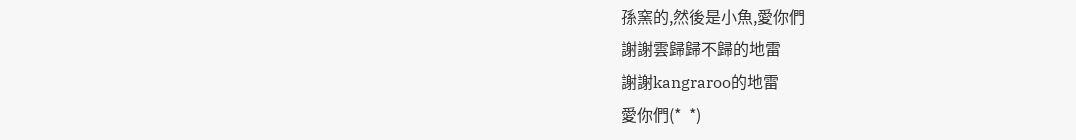孫窯的,然後是小魚,愛你們
謝謝雲歸歸不歸的地雷
謝謝kangraroo的地雷
愛你們(*  *)